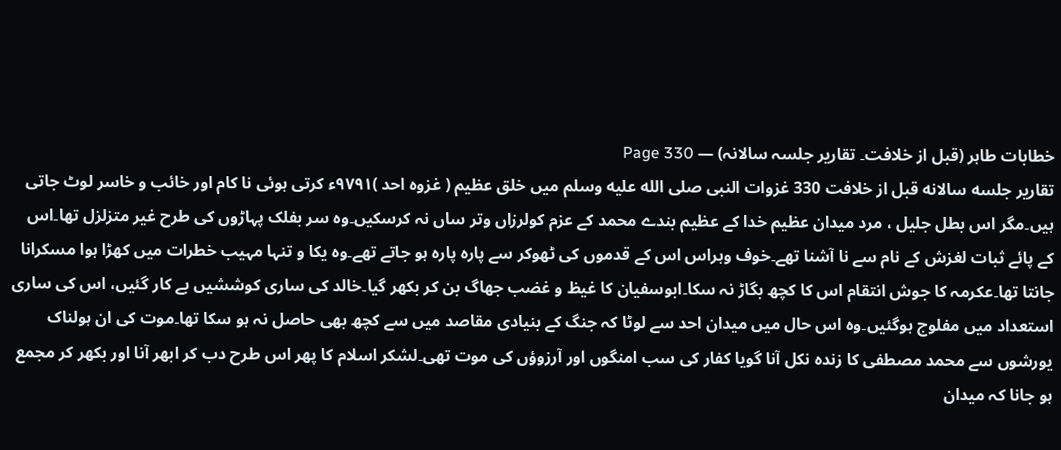خطابات طاہر (قبل از خلافت۔ تقاریر جلسہ سالانہ) — Page 330
تقاریر جلسه سالانه قبل از خلافت 330 غزوات النبی صلى الله عليه وسلم میں خلق عظیم ( غزوہ احد )۹۷۹۱ء کرتی ہوئی نا کام اور خائب و خاسر لوٹ جاتی ہیں۔مگر اس بطل جلیل ، مرد میدان عظیم خدا کے عظیم بندے محمد کے عزم کولرزاں وتر ساں نہ کرسکیں۔وہ سر بفلک پہاڑوں کی طرح غیر متزلزل تھا۔اس کے پائے ثبات لغزش کے نام سے نا آشنا تھے۔خوف وہراس اس کے قدموں کی ٹھوکر سے پارہ پارہ ہو جاتے تھے۔وہ یکا و تنہا مہیب خطرات میں کھڑا ہوا مسکرانا جانتا تھا۔عکرمہ کا جوش انتقام اس کا کچھ بگاڑ نہ سکا۔ابوسفیان کا غیظ و غضب جھاگ بن کر بکھر گیا۔خالد کی ساری کوششیں بے کار گئیں، اس کی ساری استعداد میں مفلوج ہوگئیں۔وہ اس حال میں میدان احد سے لوٹا کہ جنگ کے بنیادی مقاصد میں سے کچھ بھی حاصل نہ ہو سکا تھا۔موت کی ان ہولناک یورشوں سے محمد مصطفی کا زندہ نکل آنا گویا کفار کی سب امنگوں اور آرزوؤں کی موت تھی۔لشکر اسلام کا پھر اس طرح دب کر ابھر آنا اور بکھر کر مجمع ہو جانا کہ میدان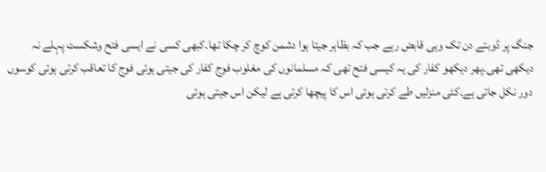جنگ پر ڈوبتے دن تک وہی قابض رہے جب کہ بظاہر جیتا ہوا دشمن کوچ کر چکا تھا۔کبھی کسی نے ایسی فتح وشکست پہلے نہ دیکھی تھی۔پھر دیکھو کفار کی یہ کیسی فتح تھی کہ مسلمانوں کی مغلوب فوج کفار کی جیتی ہوئی فوج کا تعاقب کرتی ہوئی کوسوں دور نکل جاتی ہے۔کئی منزلیں طے کرتی ہوئی اس کا پیچھا کرتی ہے لیکن اس جیتی ہوئی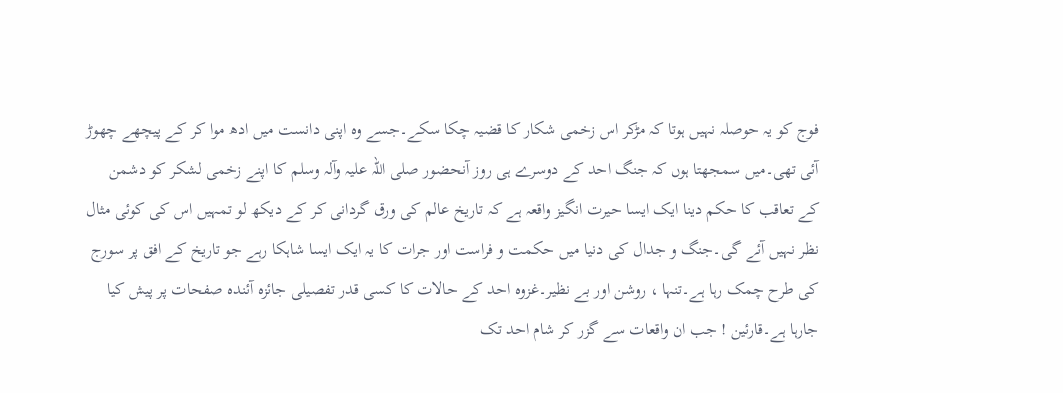فوج کو یہ حوصلہ نہیں ہوتا کہ مڑکر اس زخمی شکار کا قضیہ چکا سکے۔جسے وہ اپنی دانست میں ادھ موا کر کے پیچھے چھوڑ آئی تھی۔میں سمجھتا ہوں کہ جنگ احد کے دوسرے ہی روز آنحضور صلی اللہ علیہ وآلہ وسلم کا اپنے زخمی لشکر کو دشمن کے تعاقب کا حکم دینا ایک ایسا حیرت انگیز واقعہ ہے کہ تاریخ عالم کی ورق گردانی کر کے دیکھ لو تمہیں اس کی کوئی مثال نظر نہیں آئے گی۔جنگ و جدال کی دنیا میں حکمت و فراست اور جرات کا یہ ایک ایسا شاہکا رہے جو تاریخ کے افق پر سورج کی طرح چمک رہا ہے۔تنہا ، روشن اور بے نظیر۔غزوہ احد کے حالات کا کسی قدر تفصیلی جائزہ آئندہ صفحات پر پیش کیا جارہا ہے۔قارئین ! جب ان واقعات سے گزر کر شام احد تک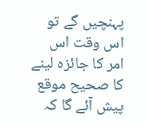پہنچیں گے تو اس وقت اس امر کا جائزہ لینے کا صحیح موقع پیش آئے گا کہ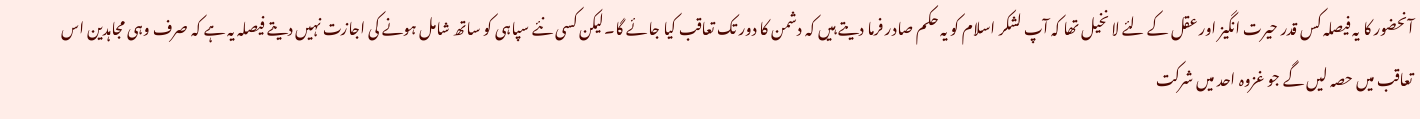آنحضور کا یہ فیصلہ کس قدر حیرت انگیز اور عقل کے لئے لا نخیل تھا کہ آپ لشکر اسلام کو یہ حکم صادر فرما دیتے ہیں کہ دشمن کا دور تک تعاقب کیا جائے گا۔لیکن کسی نئے سپاہی کو ساتھ شامل ہونے کی اجازت نہیں دیتے فیصلہ یہ ہے کہ صرف وہی مجاہدین اس تعاقب میں حصہ لیں گے جو غزوہ احد میں شرکت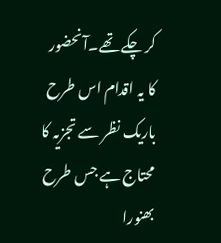کر چکے تھے۔آنحضور کا یہ اقدام اس طرح باریک نظر سے تجزیہ کا محتاج ہے جس طرح بھنورا